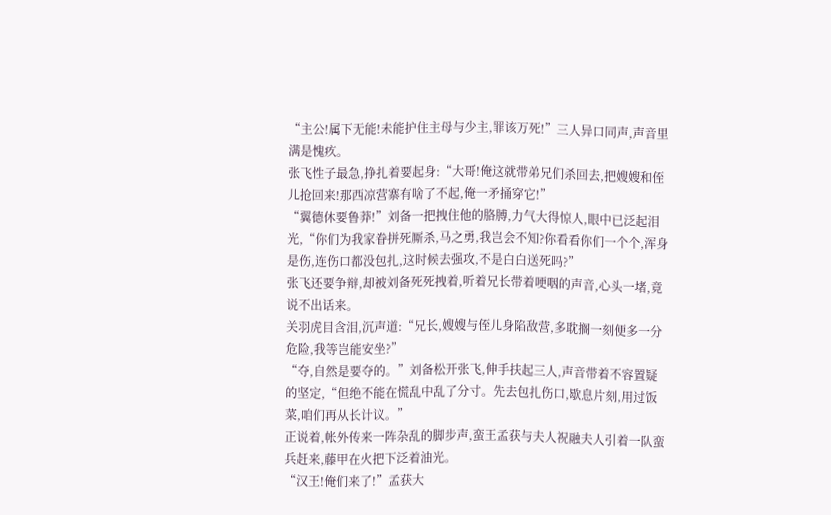“主公!属下无能!未能护住主母与少主,罪该万死!”三人异口同声,声音里满是愧疚。
张飞性子最急,挣扎着要起身:“大哥!俺这就带弟兄们杀回去,把嫂嫂和侄儿抢回来!那西凉营寨有啥了不起,俺一矛捅穿它!”
“翼德休要鲁莽!”刘备一把拽住他的胳膊,力气大得惊人,眼中已泛起泪光,“你们为我家眷拼死厮杀,马之勇,我岂会不知?你看看你们一个个,浑身是伤,连伤口都没包扎,这时候去强攻,不是白白送死吗?”
张飞还要争辩,却被刘备死死拽着,听着兄长带着哽咽的声音,心头一堵,竟说不出话来。
关羽虎目含泪,沉声道:“兄长,嫂嫂与侄儿身陷敌营,多耽搁一刻便多一分危险,我等岂能安坐?”
“夺,自然是要夺的。”刘备松开张飞,伸手扶起三人,声音带着不容置疑的坚定,“但绝不能在慌乱中乱了分寸。先去包扎伤口,歇息片刻,用过饭菜,咱们再从长计议。”
正说着,帐外传来一阵杂乱的脚步声,蛮王孟获与夫人祝融夫人引着一队蛮兵赶来,藤甲在火把下泛着油光。
“汉王!俺们来了!”孟获大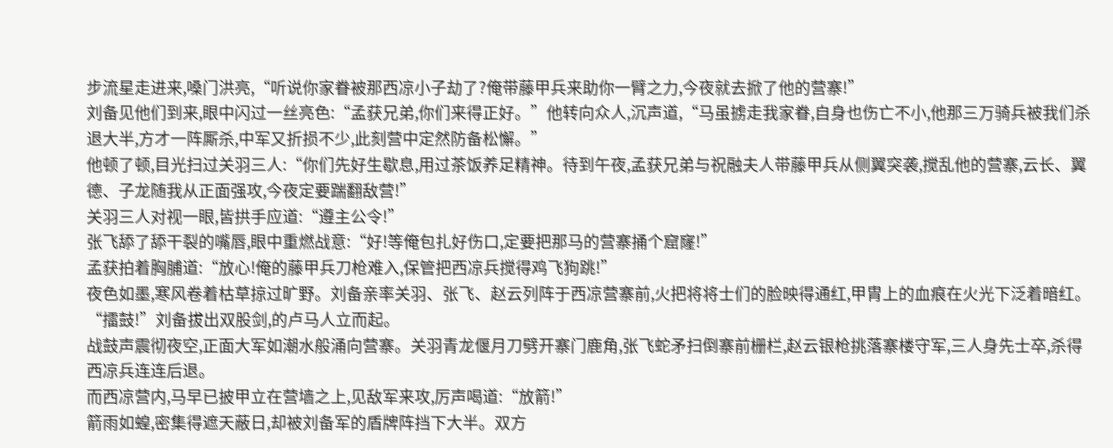步流星走进来,嗓门洪亮,“听说你家眷被那西凉小子劫了?俺带藤甲兵来助你一臂之力,今夜就去掀了他的营寨!”
刘备见他们到来,眼中闪过一丝亮色:“孟获兄弟,你们来得正好。”他转向众人,沉声道,“马虽掳走我家眷,自身也伤亡不小,他那三万骑兵被我们杀退大半,方才一阵厮杀,中军又折损不少,此刻营中定然防备松懈。”
他顿了顿,目光扫过关羽三人:“你们先好生歇息,用过茶饭养足精神。待到午夜,孟获兄弟与祝融夫人带藤甲兵从侧翼突袭,搅乱他的营寨,云长、翼德、子龙随我从正面强攻,今夜定要踹翻敌营!”
关羽三人对视一眼,皆拱手应道:“遵主公令!”
张飞舔了舔干裂的嘴唇,眼中重燃战意:“好!等俺包扎好伤口,定要把那马的营寨捅个窟窿!”
孟获拍着胸脯道:“放心!俺的藤甲兵刀枪难入,保管把西凉兵搅得鸡飞狗跳!”
夜色如墨,寒风卷着枯草掠过旷野。刘备亲率关羽、张飞、赵云列阵于西凉营寨前,火把将将士们的脸映得通红,甲胄上的血痕在火光下泛着暗红。
“擂鼓!”刘备拔出双股剑,的卢马人立而起。
战鼓声震彻夜空,正面大军如潮水般涌向营寨。关羽青龙偃月刀劈开寨门鹿角,张飞蛇矛扫倒寨前栅栏,赵云银枪挑落寨楼守军,三人身先士卒,杀得西凉兵连连后退。
而西凉营内,马早已披甲立在营墙之上,见敌军来攻,厉声喝道:“放箭!”
箭雨如蝗,密集得遮天蔽日,却被刘备军的盾牌阵挡下大半。双方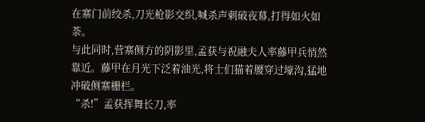在寨门前绞杀,刀光枪影交织,喊杀声刺破夜幕,打得如火如荼。
与此同时,营寨侧方的阴影里,孟获与祝融夫人率藤甲兵悄然靠近。藤甲在月光下泛着油光,将士们猫着腰穿过壕沟,猛地冲破侧寨栅栏。
“杀!”孟获挥舞长刀,率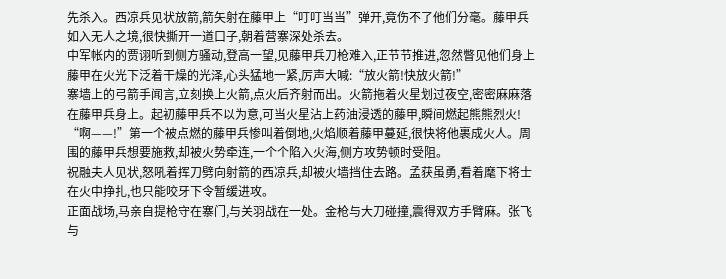先杀入。西凉兵见状放箭,箭矢射在藤甲上“叮叮当当”弹开,竟伤不了他们分毫。藤甲兵如入无人之境,很快撕开一道口子,朝着营寨深处杀去。
中军帐内的贾诩听到侧方骚动,登高一望,见藤甲兵刀枪难入,正节节推进,忽然瞥见他们身上藤甲在火光下泛着干燥的光泽,心头猛地一紧,厉声大喊:“放火箭!快放火箭!”
寨墙上的弓箭手闻言,立刻换上火箭,点火后齐射而出。火箭拖着火星划过夜空,密密麻麻落在藤甲兵身上。起初藤甲兵不以为意,可当火星沾上药油浸透的藤甲,瞬间燃起熊熊烈火!
“啊——!”第一个被点燃的藤甲兵惨叫着倒地,火焰顺着藤甲蔓延,很快将他裹成火人。周围的藤甲兵想要施救,却被火势牵连,一个个陷入火海,侧方攻势顿时受阻。
祝融夫人见状,怒吼着挥刀劈向射箭的西凉兵,却被火墙挡住去路。孟获虽勇,看着麾下将士在火中挣扎,也只能咬牙下令暂缓进攻。
正面战场,马亲自提枪守在寨门,与关羽战在一处。金枪与大刀碰撞,震得双方手臂麻。张飞与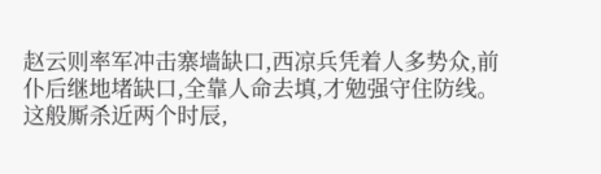赵云则率军冲击寨墙缺口,西凉兵凭着人多势众,前仆后继地堵缺口,全靠人命去填,才勉强守住防线。
这般厮杀近两个时辰,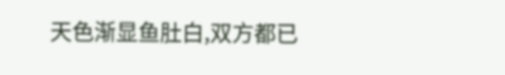天色渐显鱼肚白,双方都已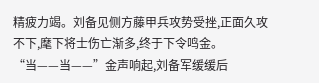精疲力竭。刘备见侧方藤甲兵攻势受挫,正面久攻不下,麾下将士伤亡渐多,终于下令鸣金。
“当——当——”金声响起,刘备军缓缓后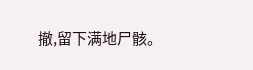撤,留下满地尸骸。